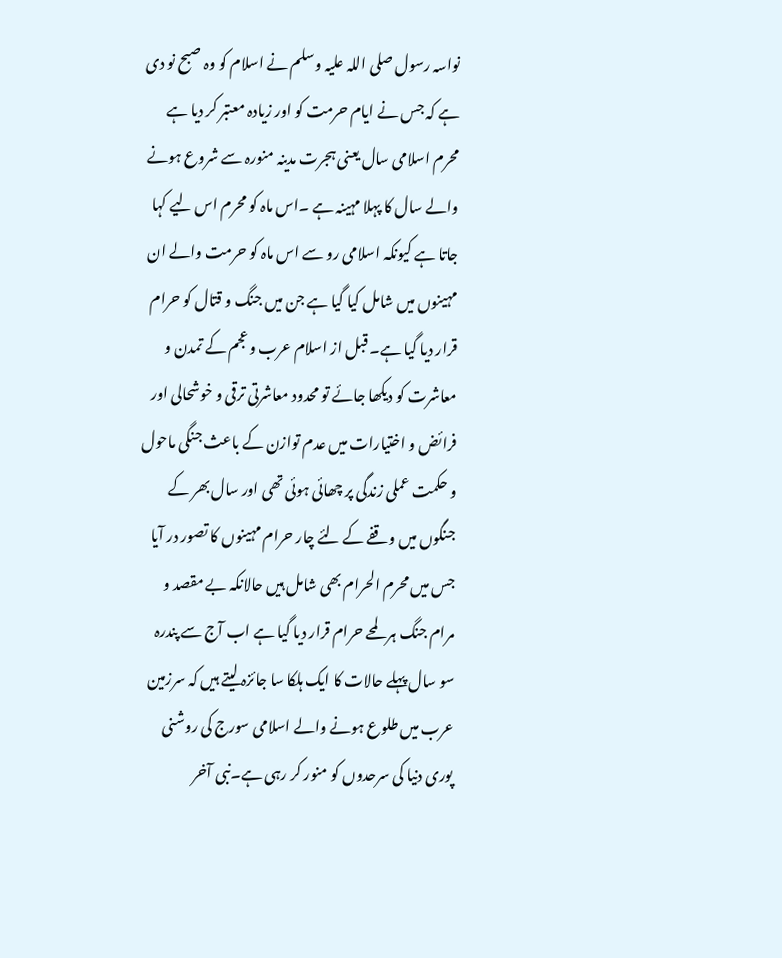نواسہ رسول صلی اللہ علیہ وسلم نے اسلام کو وہ صبح نو دی ہے کہ جس نے ایام حرمت کو اور زیادہ معتبر کر دیا ہے
محرم اسلامی سال یعنی ہجرت مدینہ منورہ سے شروع ہونے والے سال کا پہلا مہینہ ہے ۔اس ماہ کو محرم اس لیے کہا جاتا ہے کیونکہ اسلامی رو سے اس ماہ کو حرمت والے ان مہینوں میں شامل کیا گیا ہے جن میں جنگ و قتال کو حرام قرار دیا گیا ہے۔ قبل از اسلام عرب و عجم کے تمدن و معاشرت کو دیکھا جائے تو محدود معاشرتی ترقی و خوشحالی اور فرائض و اختیارات میں عدم توازن کے باعث جنگی ماحول و حکمت عملی زندگی پر چھائی ہوئی تھی اور سال بھر کے جنگوں میں وقفے کے لئے چار حرام مہینوں کا تصور در آیا جس میں محرم الحرام بھی شامل ہیں حالانکہ بے مقصد و مرام جنگ ہر لمحے حرام قرار دیا گیا ہے اب آج سے پندرہ سو سال پہلے حالات کا ایک ہلکا سا جائزہ لیتے ہیں کہ سرزمین عرب میں طلوع ہونے والے اسلامی سورج کی روشنی پوری دنیا کی سرحدوں کو منور کر رہی ہے۔نبی آخر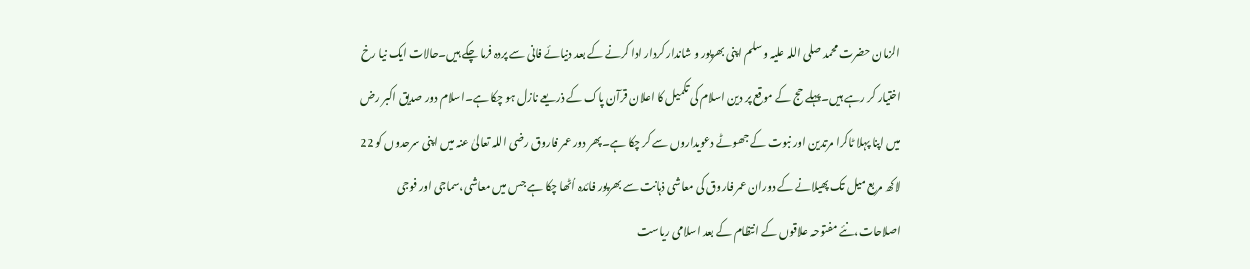الزمان حضرت محمد صلی اللہ علیہ وسلم اپنی بھرپور و شاندار کردار ادا کرنے کے بعد دنیائے فانی سے پردہ فرما چکے ہیں۔حالات ایک نیا رخ اختیار کر رہے ہیں۔پہلے حج کے موقع پر دین اسلام کی تکمیل کا اعلان قرآن پاک کے ذریعے نازل ہو چکا ہے۔اسلام دور صدیق اکبر رض میں اپنا پہلا ٹاکرا مرتدین اور نبوت کے جھوٹے دعویداروں سے کر چکا ہے۔پھر دور عمر فاروق رضی اللہ تعالیٰ عنہ میں اپنی سرحدوں کو 22 لاکھ مربع میل تک پھیلانے کے دوران عمر فاروق کی معاشی ذہانت سے بھرپور فائدہ اُٹھا چکا ہے جس میں معاشی،سماجی اور فوجی اصلاحات،نئے مفتوحہ علاقوں کے انتظام کے بعد اسلامی ریاست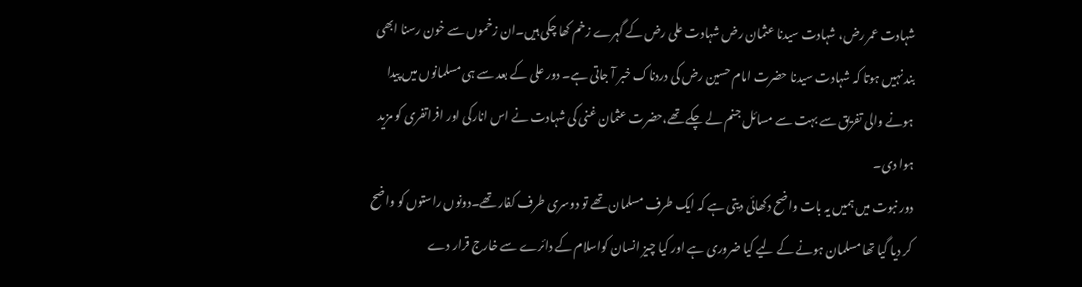شہادت عمر رض، شہادت سیدنا عثمان رض شہادت علی رض کے گہرے زخم کھا چکی ہیں۔ان زخموں سے خون رسنا ابھی بند نہیں ہوتا کہ شہادت سیدنا حضرت امام حسین رض کی دردناک خبر آ جاتی ہے۔ دور علی کے بعد سے ہی مسلمانوں میں پیدا ہونے والی تفریق سے بہت سے مسائل جنم لے چکے تھے،حضرت عثمان غنی کی شہادت نے اس انارکی اور افراتفری کو مزید ہوا دی۔
دور نبوت میں ہمیں یہ بات واضح دکھائی دیتی ہے کہ ایک طرف مسلمان تھے تو دوسری طرف کفار تھے۔دونوں راستوں کو واضح کر دیا گیا تھا مسلمان ہونے کے لیے کیا ضروری ہے اور کیا چیز انسان کواسلام کے دائرے سے خارج قرار دے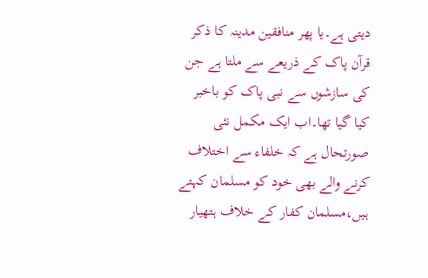دیتی ہے۔یا پھر منافقین مدینہ کا ذکر قرآن پاک کے ذریعے سے ملتا ہے جن کی سازشوں سے نبی پاک کو باخبر کیا گیا تھا۔اب ایک مکمل نئی صورتحال ہے کہ خلفاء سے اختلاف کرنے والے بھی خود کو مسلمان کہتے ہیں،مسلمان کفار کے خلاف ہتھیار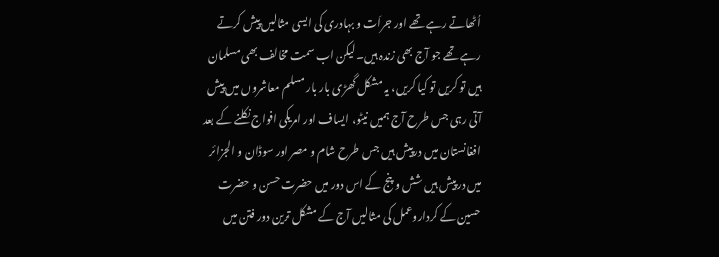اُٹھاتے رہے تھے اور جراَت و بہادری کی ایسی مثالیں پیش کرتے رہے تھے جو آج بھی زندہ ہیں۔لیکن اب سمت مخالف بھی مسلمان ہیں تو کریں تو کیا کریں، یہ مشکل گھڑی بار بار مسلم معاشروں میں پیش آتی رہی جس طرح آج ہمیں نیٹو، ایساف اور امریکی افواج نکلنے کے بعد افغانستان میں درپیش ہیں جس طرح شام و مصر اور سوڈان و الجزائر میں درپیش ہیں شش و پنج کے اس دور میں حضرت حسن و حضرت حسین کے کرداروعمل کی مثالیں آج کے مشکل ترین دور فتن میں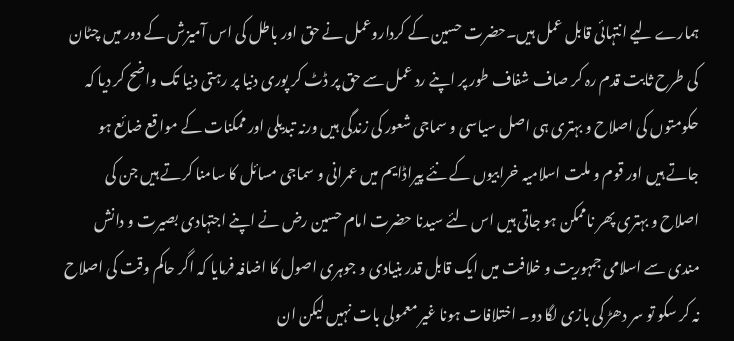ہمارے لیے انتہائی قابل عمل ہیں۔حضرت حسین کے کرداروعمل نے حق اور باطل کی اس آمیزش کے دور میں چٹان کی طرح ثابت قدم رہ کر صاف شفاف طور پر اپنے رد عمل سے حق پر ڈٹ کر پوری دنیا پر رہتی دنیا تک واضح کر دیا کہ حکومتوں کی اصلاح و بہتری ہی اصل سیاسی و سماجی شعور کی زندگی ہیں ورنہ تبدیلی اور ممکنات کے مواقع ضائع ہو جاتے ہیں اور قوم و ملت اسلامیہ خرابیوں کے نئے پیراڈایم میں عمرانی و سماجی مسائل کا سامنا کرتے ہیں جن کی اصلاح و بہتری پھر ناممکن ہو جاتی ہیں اس لئے سیدنا حضرت امام حسین رض نے اپنے اجتہادی بصیرت و دانش مندی سے اسلامی جمہوریت و خلافت میں ایک قابل قدر بنیادی و جوہری اصول کا اضافہ فرمایا کہ اگر حاکم وقت کی اصلاح نہ کر سکو تو سر دھڑ کی بازی لگا دو۔ اختلافات ہونا غیر معمولی بات نہیں لیکن ان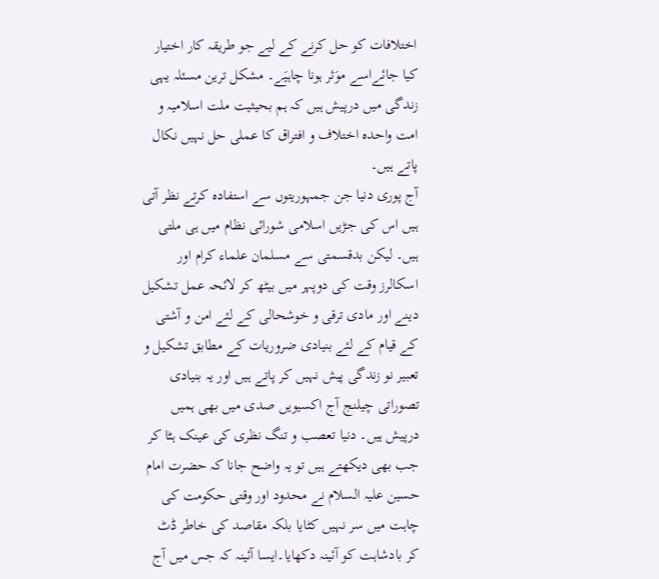اختلافات کو حل کرنے کے لیے جو طریقہ کار اختیار کیا جائےاسے موَثر ہونا چاہیَے۔ مشکل ترین مسئلہ یہی زندگی میں درپیش ہیں کہ ہم بحیثیت ملت اسلامیہ و امت واحدہ اختلاف و افتراق کا عملی حل نہیں نکال پاتے ہیں۔
آج پوری دنیا جن جمہوریتوں سے استفادہ کرتے نظر آتی ہیں اس کی جڑیں اسلامی شورائی نظام میں ہی ملتی ہیں۔ لیکن بدقسمتی سے مسلمان علماء کرام اور اسکالرز وقت کی دوپہر میں بیٹھ کر لائحہ عمل تشکیل دینے اور مادی ترقی و خوشحالی کے لئے امن و آشتی کے قیام کے لئے بنیادی ضروریات کے مطابق تشکیل و تعبیر نو زندگی پیش نہیں کر پاتے ہیں اور یہ بنیادی تصوراتی چیلنج آج اکسیویں صدی میں بھی ہمیں درپیش ہیں۔ دنیا تعصب و تنگ نظری کی عینک ہٹا کر جب بھی دیکھتے ہیں تو یہ واضح جانا کہ حضرت امام حسین علیہ السلام نے محدود اور وقتی حکومت کی چاہت میں سر نہیں کٹایا بلکہ مقاصد کی خاطر ڈٹ کر بادشاہت کو آئینہ دکھایا۔ایسا آئینہ کہ جس میں آج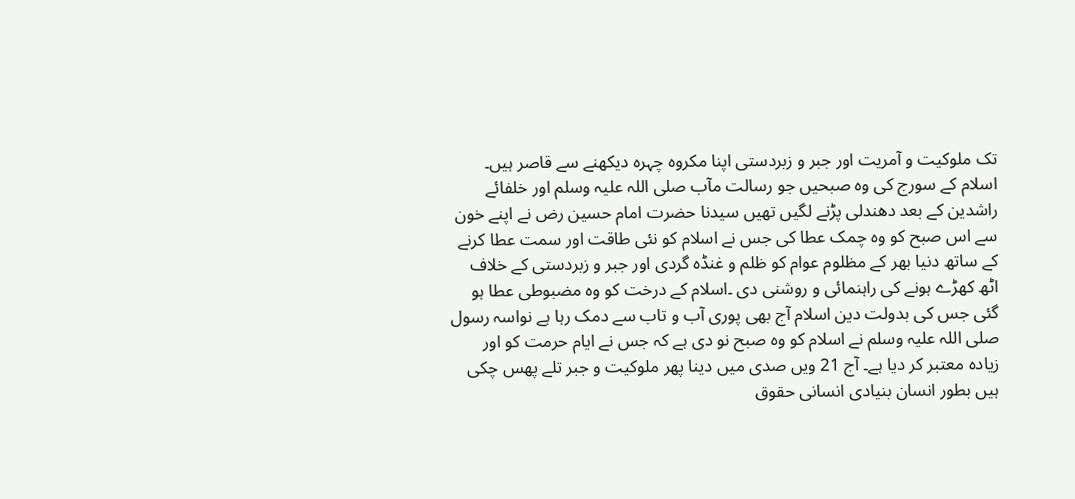تک ملوکیت و آمریت اور جبر و زبردستی اپنا مکروہ چہرہ دیکھنے سے قاصر ہیں۔
اسلام کے سورج کی وہ صبحیں جو رسالت مآب صلی اللہ علیہ وسلم اور خلفائے راشدین کے بعد دھندلی پڑنے لگیں تھیں سیدنا حضرت امام حسین رض نے اپنے خون سے اس صبح کو وہ چمک عطا کی جس نے اسلام کو نئی طاقت اور سمت عطا کرنے کے ساتھ دنیا بھر کے مظلوم عوام کو ظلم و غنڈہ گردی اور جبر و زبردستی کے خلاف اٹھ کھڑے ہونے کی راہنمائی و روشنی دی ۔اسلام کے درخت کو وہ مضبوطی عطا ہو گئی جس کی بدولت دین اسلام آج بھی پوری آب و تاب سے دمک رہا ہے نواسہ رسول صلی اللہ علیہ وسلم نے اسلام کو وہ صبح نو دی ہے کہ جس نے ایام حرمت کو اور زیادہ معتبر کر دیا ہے۔ آج 21 ویں صدی میں دینا پھر ملوکیت و جبر تلے پھس چکی ہیں بطور انسان بنیادی انسانی حقوق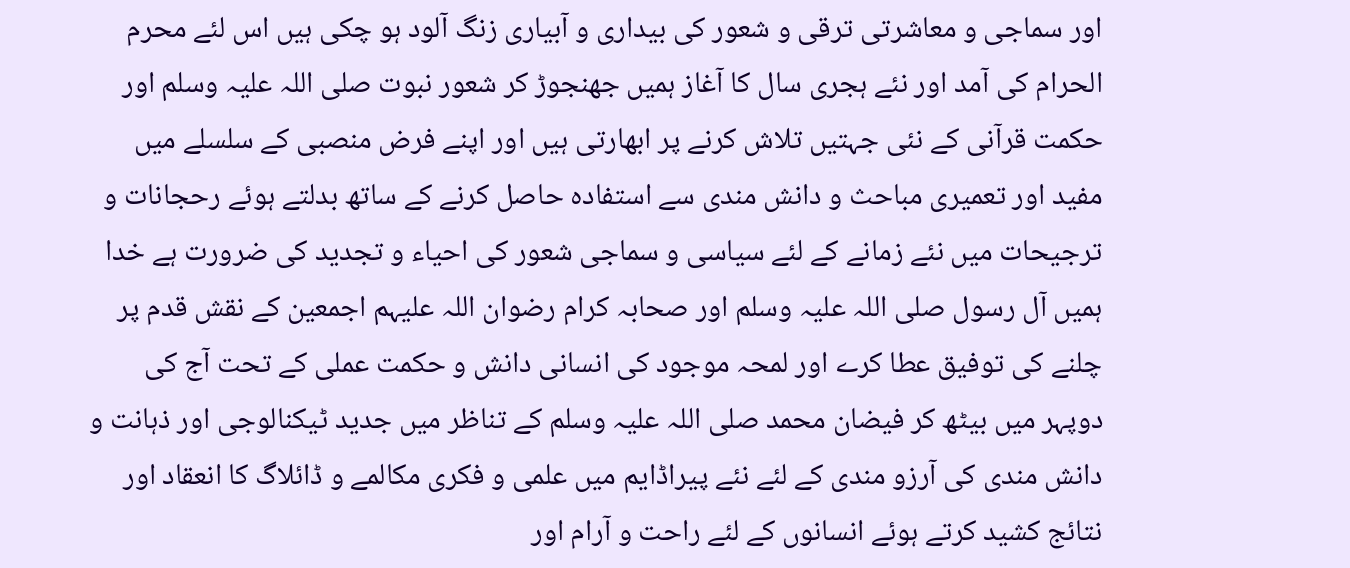اور سماجی و معاشرتی ترقی و شعور کی بیداری و آبیاری زنگ آلود ہو چکی ہیں اس لئے محرم الحرام کی آمد اور نئے ہجری سال کا آغاز ہمیں جھنجوڑ کر شعور نبوت صلی اللہ علیہ وسلم اور حکمت قرآنی کے نئی جہتیں تلاش کرنے پر ابھارتی ہیں اور اپنے فرض منصبی کے سلسلے میں مفید اور تعمیری مباحث و دانش مندی سے استفادہ حاصل کرنے کے ساتھ بدلتے ہوئے رحجانات و ترجیحات میں نئے زمانے کے لئے سیاسی و سماجی شعور کی احیاء و تجدید کی ضرورت ہے خدا ہمیں آل رسول صلی اللہ علیہ وسلم اور صحابہ کرام رضوان اللہ علیہم اجمعین کے نقش قدم پر چلنے کی توفیق عطا کرے اور لمحہ موجود کی انسانی دانش و حکمت عملی کے تحت آج کی دوپہر میں بیٹھ کر فیضان محمد صلی اللہ علیہ وسلم کے تناظر میں جدید ٹیکنالوجی اور ذہانت و دانش مندی کی آرزو مندی کے لئے نئے پیراڈایم میں علمی و فکری مکالمے و ڈائلاگ کا انعقاد اور نتائج کشید کرتے ہوئے انسانوں کے لئے راحت و آرام اور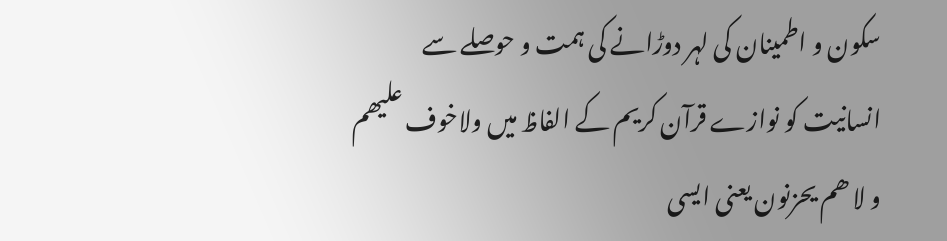سکون و اطمینان کی لہر دوڑانے کی ہمت و حوصلے سے انسانیت کو نوازے قرآن کریم کے الفاظ میں ولاخوف علیھم و لا ھم یحزنون یعنی ایسی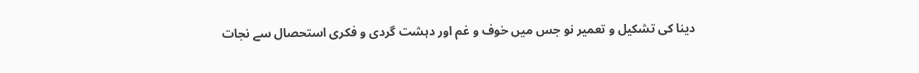دینا کی تشکیل و تعمیر نو جس میں خوف و غم اور دہشت گردی و فکری استحصال سے نجات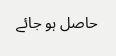حاصل ہو جائے